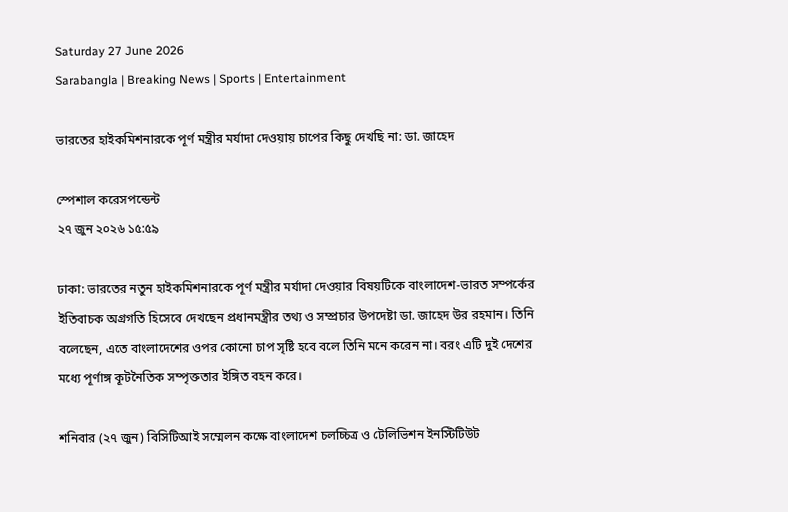Saturday 27 June 2026
Sarabangla | Breaking News | Sports | Entertainment

ভারতের হাইকমিশনারকে পূর্ণ মন্ত্রীর মর্যাদা দেওয়ায় চাপের কিছু দেখছি না: ডা. জাহেদ

স্পেশাল করেসপন্ডেন্ট
২৭ জুন ২০২৬ ১৫:৫৯

ঢাকা: ভারতের নতুন হাইকমিশনারকে পূর্ণ মন্ত্রীর মর্যাদা দেওয়ার বিষয়টিকে বাংলাদেশ-ভারত সম্পর্কের ইতিবাচক অগ্রগতি হিসেবে দেখছেন প্রধানমন্ত্রীর তথ্য ও সম্প্রচার উপদেষ্টা ডা. জাহেদ উর রহমান। তিনি বলেছেন, এতে বাংলাদেশের ওপর কোনো চাপ সৃষ্টি হবে বলে তিনি মনে করেন না। বরং এটি দুই দেশের মধ্যে পূর্ণাঙ্গ কূটনৈতিক সম্পৃক্ততার ইঙ্গিত বহন করে।

শনিবার (২৭ জুন) বিসিটিআই সম্মেলন কক্ষে বাংলাদেশ চলচ্চিত্র ও টেলিভিশন ইনস্টিটিউট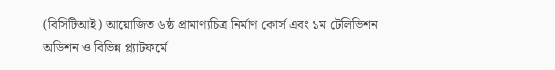(বিসিটিআই) আয়োজিত ৬ষ্ঠ প্রামাণ্যচিত্র নির্মাণ কোর্স এবং ১ম টেলিভিশন অডিশন ও বিভিন্ন প্ল্যাটফর্মে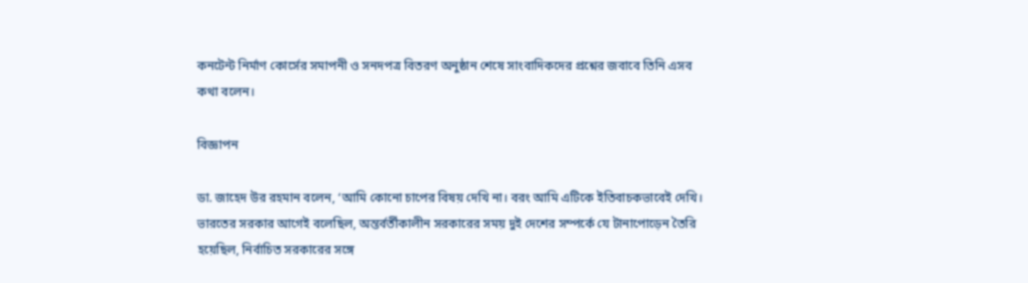কনটেন্ট নির্মাণ কোর্সের সমাপনী ও সনদপত্র বিতরণ অনুষ্ঠান শেষে সাংবাদিকদের প্রশ্নের জবাবে তিনি এসব কথা বলেন।

বিজ্ঞাপন

ডা. জাহেদ উর রহমান বলেন, ‘আমি কোনো চাপের বিষয় দেখি না। বরং আমি এটিকে ইতিবাচকভাবেই দেখি। ভারতের সরকার আগেই বলেছিল, অন্তর্বর্তীকালীন সরকারের সময় দুই দেশের সম্পর্কে যে টানাপোড়েন তৈরি হয়েছিল, নির্বাচিত সরকারের সঙ্গে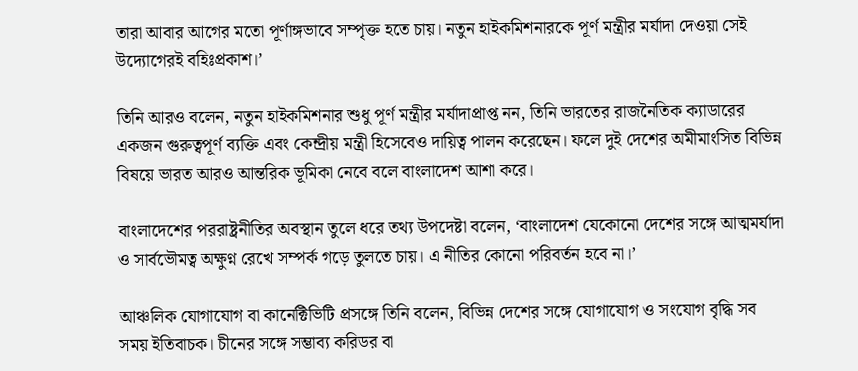তারা আবার আগের মতো পূর্ণাঙ্গভাবে সম্পৃক্ত হতে চায়। নতুন হাইকমিশনারকে পূর্ণ মন্ত্রীর মর্যাদা দেওয়া সেই উদ্যোগেরই বহিঃপ্রকাশ।’

তিনি আরও বলেন, নতুন হাইকমিশনার শুধু পূর্ণ মন্ত্রীর মর্যাদাপ্রাপ্ত নন, তিনি ভারতের রাজনৈতিক ক্যাডারের একজন গুরুত্বপূর্ণ ব্যক্তি এবং কেন্দ্রীয় মন্ত্রী হিসেবেও দায়িত্ব পালন করেছেন। ফলে দুই দেশের অমীমাংসিত বিভিন্ন বিষয়ে ভারত আরও আন্তরিক ভূমিকা নেবে বলে বাংলাদেশ আশা করে।

বাংলাদেশের পররাষ্ট্রনীতির অবস্থান তুলে ধরে তথ্য উপদেষ্টা বলেন, ‘বাংলাদেশ যেকোনো দেশের সঙ্গে আত্মমর্যাদা ও সার্বভৌমত্ব অক্ষুণ্ন রেখে সম্পর্ক গড়ে তুলতে চায়। এ নীতির কোনো পরিবর্তন হবে না।’

আঞ্চলিক যোগাযোগ বা কানেক্টিভিটি প্রসঙ্গে তিনি বলেন, বিভিন্ন দেশের সঙ্গে যোগাযোগ ও সংযোগ বৃদ্ধি সব সময় ইতিবাচক। চীনের সঙ্গে সম্ভাব্য করিডর বা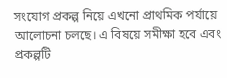সংযোগ প্রকল্প নিয়ে এখনো প্রাথমিক পর্যায়ে আলোচনা চলছে। এ বিষয়ে সমীক্ষা হবে এবং প্রকল্পটি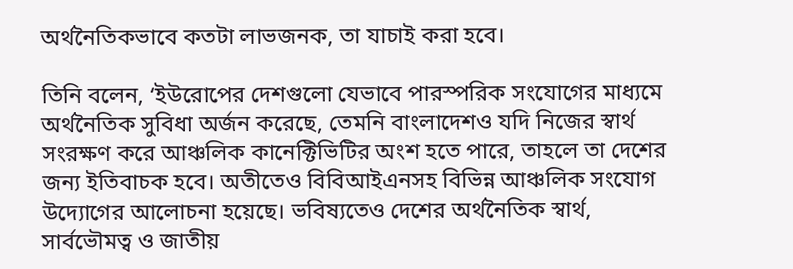অর্থনৈতিকভাবে কতটা লাভজনক, তা যাচাই করা হবে।

তিনি বলেন, ‘ইউরোপের দেশগুলো যেভাবে পারস্পরিক সংযোগের মাধ্যমে অর্থনৈতিক সুবিধা অর্জন করেছে, তেমনি বাংলাদেশও যদি নিজের স্বার্থ সংরক্ষণ করে আঞ্চলিক কানেক্টিভিটির অংশ হতে পারে, তাহলে তা দেশের জন্য ইতিবাচক হবে। অতীতেও বিবিআইএনসহ বিভিন্ন আঞ্চলিক সংযোগ উদ্যোগের আলোচনা হয়েছে। ভবিষ্যতেও দেশের অর্থনৈতিক স্বার্থ, সার্বভৌমত্ব ও জাতীয়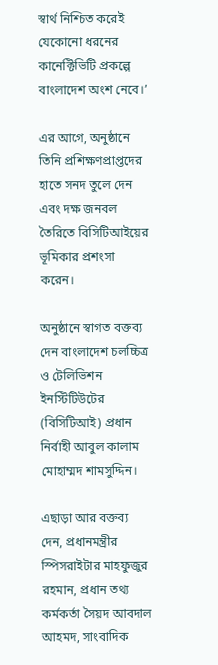স্বার্থ নিশ্চিত করেই যেকোনো ধরনের কানেক্টিভিটি প্রকল্পে বাংলাদেশ অংশ নেবে।’

এর আগে, অনুষ্ঠানে তিনি প্রশিক্ষণপ্রাপ্তদের হাতে সনদ তুলে দেন এবং দক্ষ জনবল তৈরিতে বিসিটিআইয়ের ভূমিকার প্রশংসা করেন।

অনুষ্ঠানে স্বাগত বক্তব্য দেন বাংলাদেশ চলচ্চিত্র ও টেলিভিশন ইনস্টিটিউটের (বিসিটিআই) প্রধান নির্বাহী আবুল কালাম মোহাম্মদ শামসুদ্দিন।

এছাড়া আর বক্তব্য দেন, প্রধানমন্ত্রীর স্পিসরাইটার মাহফুজুর রহমান, প্রধান তথ্য কর্মকর্তা সৈয়দ আবদাল আহমদ, সাংবাদিক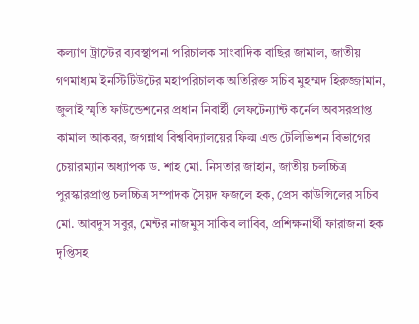কল্যাণ ট্রাস্টের ব্যবস্থাপনা পরিচালক সাংবাদিক বাছির জামাল, জাতীয় গণমাধ্যম ইনস্টিটিউটের মহাপরিচালক অতিরিক্ত সচিব মুহম্মদ হিরুজ্জামান, জুলাই স্মৃতি ফাউন্ডেশনের প্রধান নিবার্হী লেফটেন্যান্ট কর্নেল অবসরপ্রাপ্ত কামাল আকবর, জগন্নাথ বিশ্ববিদ্যালয়ের ফিল্ম এন্ড টেলিভিশন বিভাগের চেয়ারম্যান অধ্যাপক ড. শাহ মো. নিসতার জাহান, জাতীয় চলচ্চিত্র পুরস্কারপ্রাপ্ত চলচ্চিত্র সম্পাদক সৈয়দ ফজলে হক, প্রেস কাউন্সিলের সচিব মো. আবদুস সবুর, মেন্টর নাজমুস সাকিব লাবিব, প্রশিক্ষনার্থী ফারাজনা হক দৃপ্তিসহ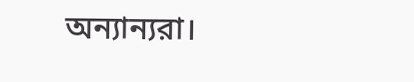অন্যান্যরা।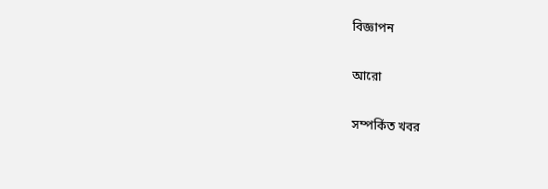বিজ্ঞাপন

আরো

সম্পর্কিত খবর